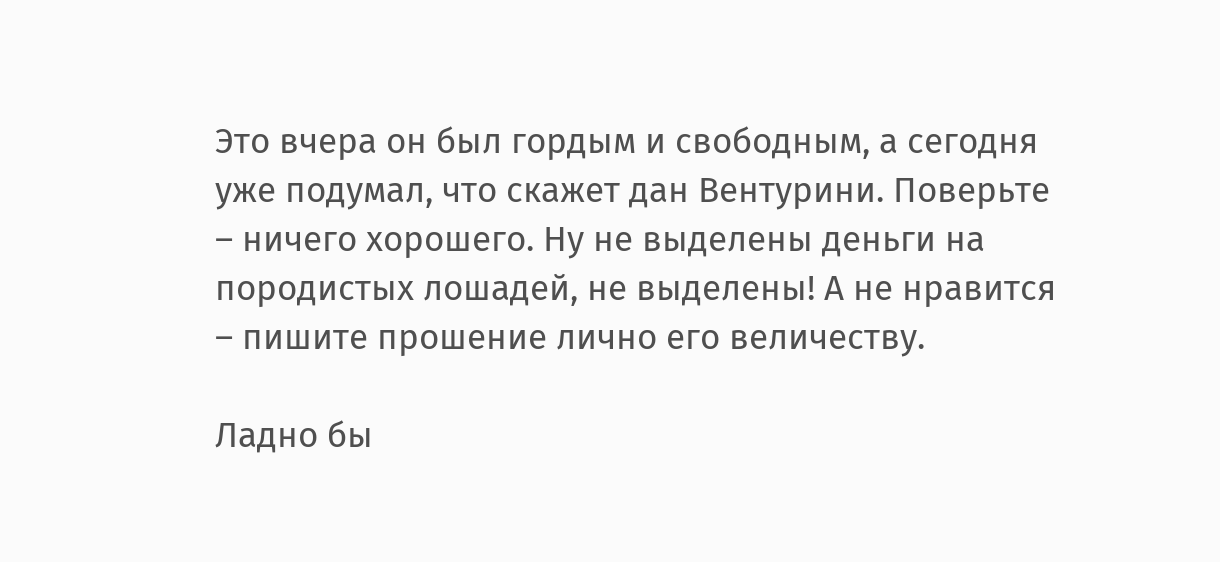Это вчера он был гордым и свободным, а сегодня уже подумал, что скажет дан Вентурини. Поверьте – ничего хорошего. Ну не выделены деньги на породистых лошадей, не выделены! А не нравится – пишите прошение лично его величеству.

Ладно бы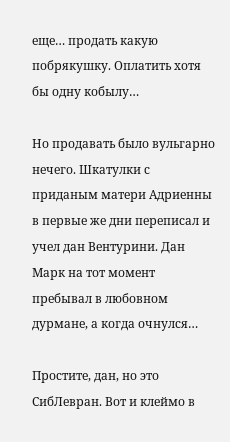еще… продать какую побрякушку. Оплатить хотя бы одну кобылу…

Но продавать было вульгарно нечего. Шкатулки с приданым матери Адриенны в первые же дни переписал и учел дан Вентурини. Дан Марк на тот момент пребывал в любовном дурмане, а когда очнулся…

Простите, дан, но это СибЛевран. Вот и клеймо в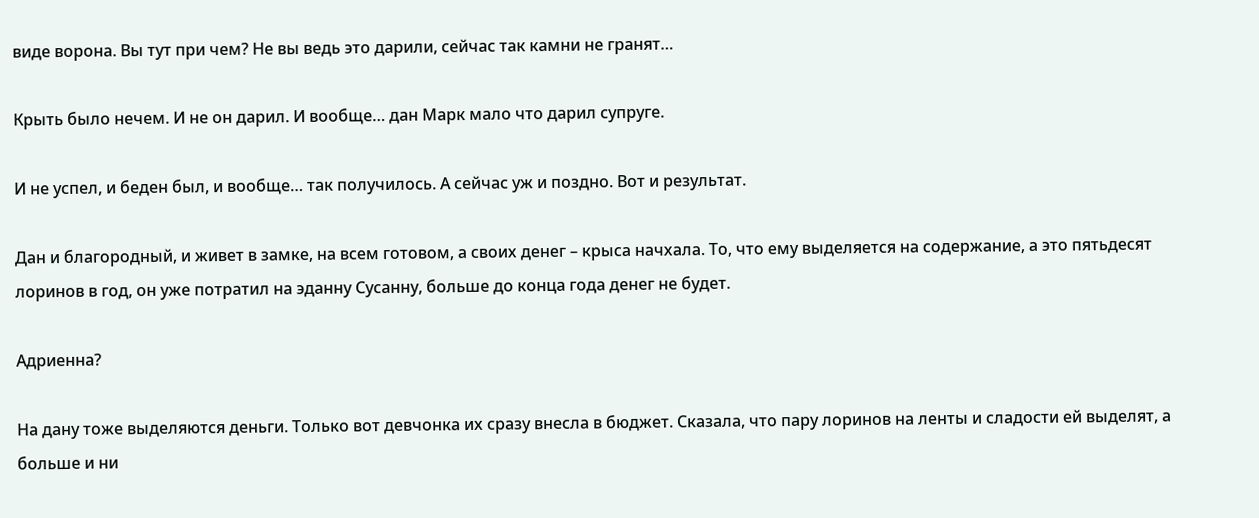виде ворона. Вы тут при чем? Не вы ведь это дарили, сейчас так камни не гранят…

Крыть было нечем. И не он дарил. И вообще… дан Марк мало что дарил супруге.

И не успел, и беден был, и вообще… так получилось. А сейчас уж и поздно. Вот и результат.

Дан и благородный, и живет в замке, на всем готовом, а своих денег – крыса начхала. То, что ему выделяется на содержание, а это пятьдесят лоринов в год, он уже потратил на эданну Сусанну, больше до конца года денег не будет.

Адриенна?

На дану тоже выделяются деньги. Только вот девчонка их сразу внесла в бюджет. Сказала, что пару лоринов на ленты и сладости ей выделят, а больше и ни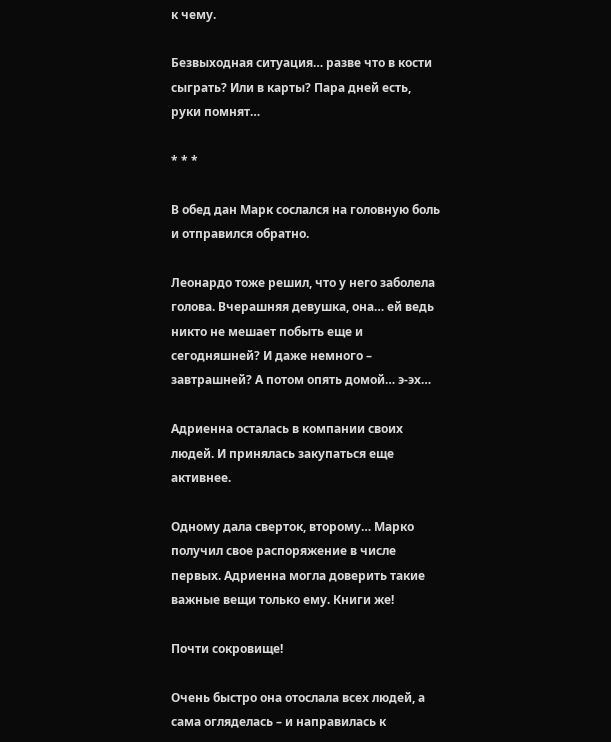к чему.

Безвыходная ситуация… разве что в кости сыграть? Или в карты? Пара дней есть, руки помнят…

* * *

В обед дан Марк сослался на головную боль и отправился обратно.

Леонардо тоже решил, что у него заболела голова. Вчерашняя девушка, она… ей ведь никто не мешает побыть еще и сегодняшней? И даже немного – завтрашней? А потом опять домой… э-эх…

Адриенна осталась в компании своих людей. И принялась закупаться еще активнее.

Одному дала сверток, второму… Марко получил свое распоряжение в числе первых. Адриенна могла доверить такие важные вещи только ему. Книги же!

Почти сокровище!

Очень быстро она отослала всех людей, а сама огляделась – и направилась к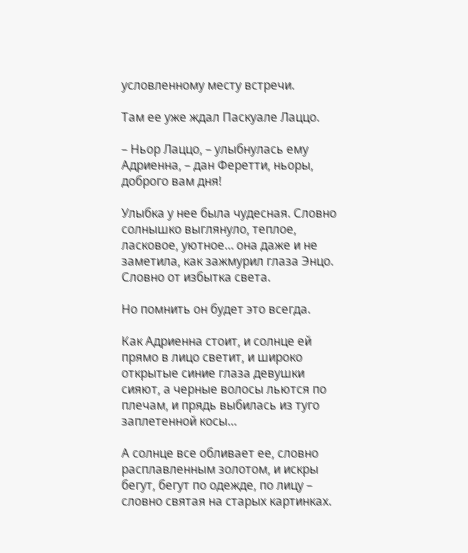условленному месту встречи.

Там ее уже ждал Паскуале Лаццо.

– Ньор Лаццо, – улыбнулась ему Адриенна, – дан Феретти, ньоры, доброго вам дня!

Улыбка у нее была чудесная. Словно солнышко выглянуло, теплое, ласковое, уютное… она даже и не заметила, как зажмурил глаза Энцо. Словно от избытка света.

Но помнить он будет это всегда.

Как Адриенна стоит, и солнце ей прямо в лицо светит, и широко открытые синие глаза девушки сияют, а черные волосы льются по плечам, и прядь выбилась из туго заплетенной косы…

А солнце все обливает ее, словно расплавленным золотом, и искры бегут, бегут по одежде, по лицу – словно святая на старых картинках.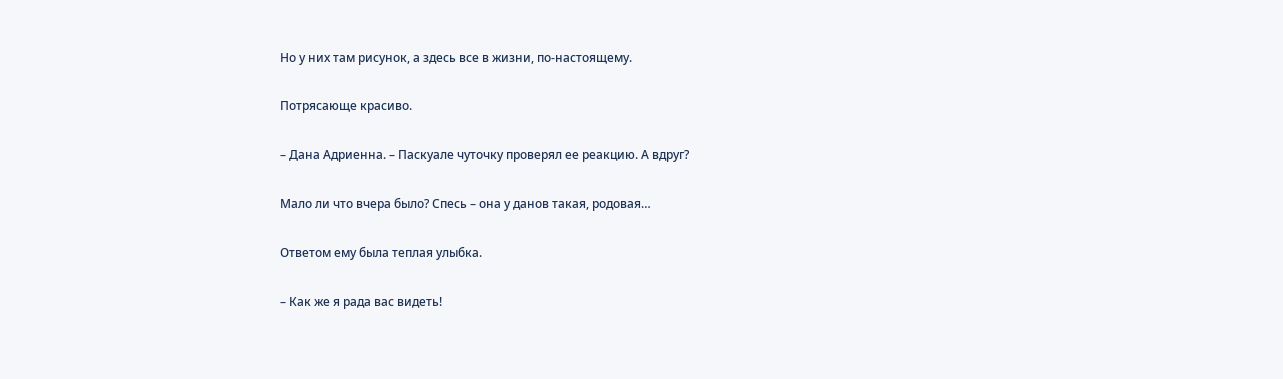Но у них там рисунок, а здесь все в жизни, по-настоящему.

Потрясающе красиво.

– Дана Адриенна. – Паскуале чуточку проверял ее реакцию. А вдруг?

Мало ли что вчера было? Спесь – она у данов такая, родовая…

Ответом ему была теплая улыбка.

– Как же я рада вас видеть!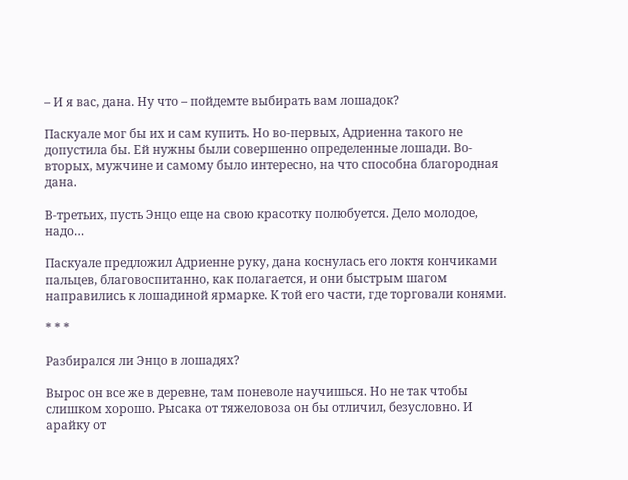– И я вас, дана. Ну что – пойдемте выбирать вам лошадок?

Паскуале мог бы их и сам купить. Но во-первых, Адриенна такого не допустила бы. Ей нужны были совершенно определенные лошади. Во-вторых, мужчине и самому было интересно, на что способна благородная дана.

В-третьих, пусть Энцо еще на свою красотку полюбуется. Дело молодое, надо…

Паскуале предложил Адриенне руку, дана коснулась его локтя кончиками пальцев, благовоспитанно, как полагается, и они быстрым шагом направились к лошадиной ярмарке. К той его части, где торговали конями.

* * *

Разбирался ли Энцо в лошадях?

Вырос он все же в деревне, там поневоле научишься. Но не так чтобы слишком хорошо. Рысака от тяжеловоза он бы отличил, безусловно. И арайку от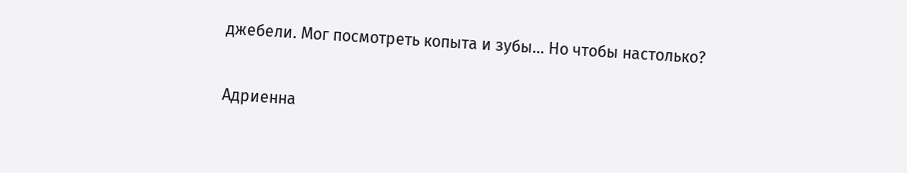джебели. Мог посмотреть копыта и зубы… Но чтобы настолько?

Адриенна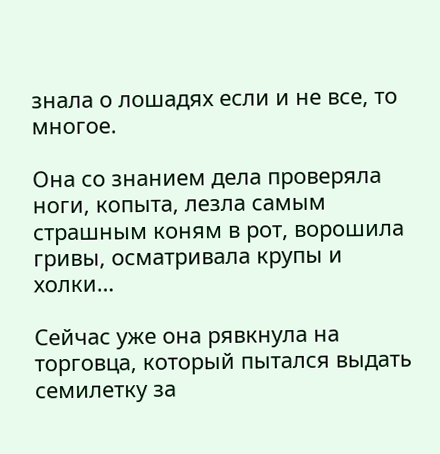знала о лошадях если и не все, то многое.

Она со знанием дела проверяла ноги, копыта, лезла самым страшным коням в рот, ворошила гривы, осматривала крупы и холки…

Сейчас уже она рявкнула на торговца, который пытался выдать семилетку за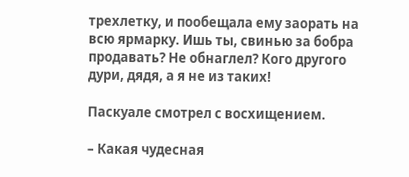трехлетку, и пообещала ему заорать на всю ярмарку. Ишь ты, свинью за бобра продавать? Не обнаглел? Кого другого дури, дядя, а я не из таких!

Паскуале смотрел с восхищением.

– Какая чудесная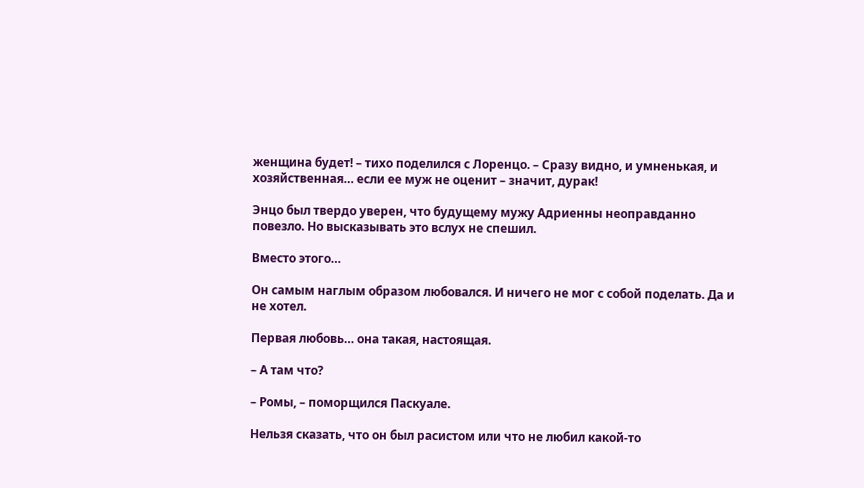женщина будет! – тихо поделился с Лоренцо. – Сразу видно, и умненькая, и хозяйственная… если ее муж не оценит – значит, дурак!

Энцо был твердо уверен, что будущему мужу Адриенны неоправданно повезло. Но высказывать это вслух не спешил.

Вместо этого…

Он самым наглым образом любовался. И ничего не мог с собой поделать. Да и не хотел.

Первая любовь… она такая, настоящая.

– А там что?

– Ромы, – поморщился Паскуале.

Нельзя сказать, что он был расистом или что не любил какой-то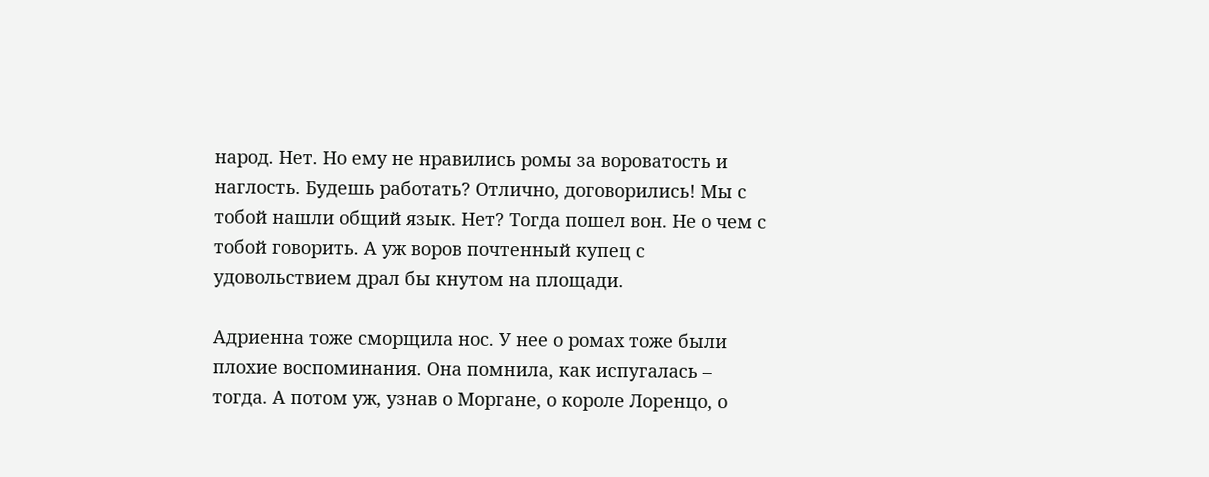народ. Нет. Но ему не нравились ромы за вороватость и наглость. Будешь работать? Отлично, договорились! Мы с тобой нашли общий язык. Нет? Тогда пошел вон. Не о чем с тобой говорить. А уж воров почтенный купец с удовольствием драл бы кнутом на площади.

Адриенна тоже сморщила нос. У нее о ромах тоже были плохие воспоминания. Она помнила, как испугалась – тогда. А потом уж, узнав о Моргане, о короле Лоренцо, о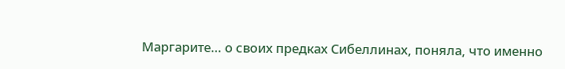Маргарите… о своих предках Сибеллинах, поняла, что именно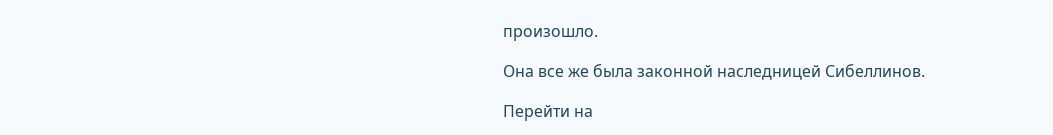произошло.

Она все же была законной наследницей Сибеллинов.

Перейти на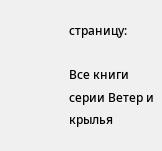страницу:

Все книги серии Ветер и крылья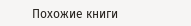Похожие книги